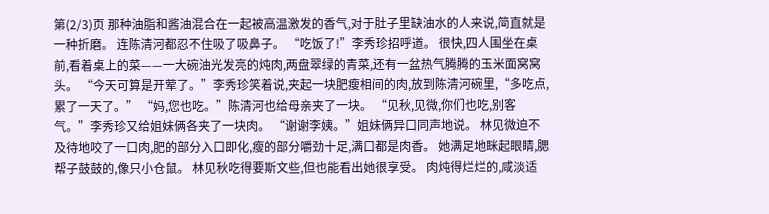第(2/3)页 那种油脂和酱油混合在一起被高温激发的香气,对于肚子里缺油水的人来说,简直就是一种折磨。 连陈清河都忍不住吸了吸鼻子。 “吃饭了!”李秀珍招呼道。 很快,四人围坐在桌前,看着桌上的菜——一大碗油光发亮的炖肉,两盘翠绿的青菜,还有一盆热气腾腾的玉米面窝窝头。 “今天可算是开荤了。”李秀珍笑着说,夹起一块肥瘦相间的肉,放到陈清河碗里,“多吃点,累了一天了。” “妈,您也吃。”陈清河也给母亲夹了一块。 “见秋,见微,你们也吃,别客气。”李秀珍又给姐妹俩各夹了一块肉。 “谢谢李姨。”姐妹俩异口同声地说。 林见微迫不及待地咬了一口肉,肥的部分入口即化,瘦的部分嚼劲十足,满口都是肉香。 她满足地眯起眼睛,腮帮子鼓鼓的,像只小仓鼠。 林见秋吃得要斯文些,但也能看出她很享受。 肉炖得烂烂的,咸淡适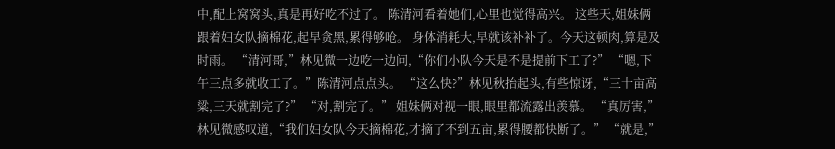中,配上窝窝头,真是再好吃不过了。 陈清河看着她们,心里也觉得高兴。 这些天,姐妹俩跟着妇女队摘棉花,起早贪黑,累得够呛。 身体消耗大,早就该补补了。今天这顿肉,算是及时雨。 “清河哥,”林见微一边吃一边问,“你们小队今天是不是提前下工了?” “嗯,下午三点多就收工了。”陈清河点点头。 “这么快?”林见秋抬起头,有些惊讶,“三十亩高粱,三天就割完了?” “对,割完了。” 姐妹俩对视一眼,眼里都流露出羡慕。 “真厉害,”林见微感叹道,“我们妇女队今天摘棉花,才摘了不到五亩,累得腰都快断了。” “就是,”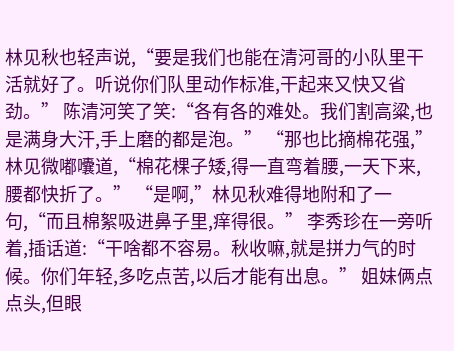林见秋也轻声说,“要是我们也能在清河哥的小队里干活就好了。听说你们队里动作标准,干起来又快又省劲。” 陈清河笑了笑:“各有各的难处。我们割高粱,也是满身大汗,手上磨的都是泡。” “那也比摘棉花强,”林见微嘟囔道,“棉花棵子矮,得一直弯着腰,一天下来,腰都快折了。” “是啊,”林见秋难得地附和了一句,“而且棉絮吸进鼻子里,痒得很。” 李秀珍在一旁听着,插话道:“干啥都不容易。秋收嘛,就是拼力气的时候。你们年轻,多吃点苦,以后才能有出息。” 姐妹俩点点头,但眼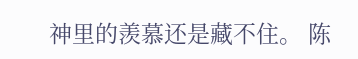神里的羡慕还是藏不住。 陈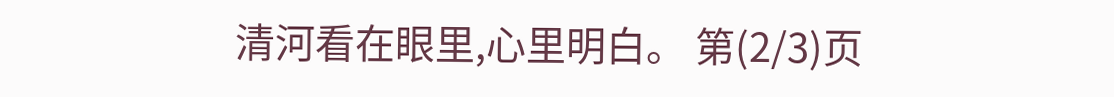清河看在眼里,心里明白。 第(2/3)页